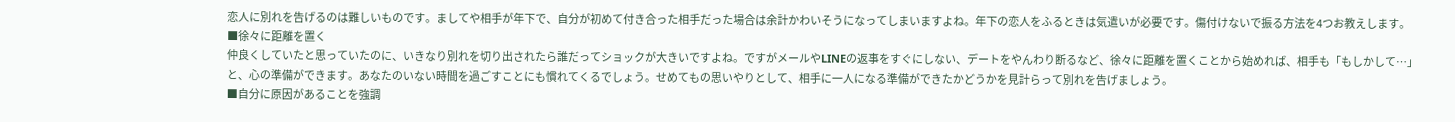恋人に別れを告げるのは難しいものです。ましてや相手が年下で、自分が初めて付き合った相手だった場合は余計かわいそうになってしまいますよね。年下の恋人をふるときは気遣いが必要です。傷付けないで振る方法を4つお教えします。
■徐々に距離を置く
仲良くしていたと思っていたのに、いきなり別れを切り出されたら誰だってショックが大きいですよね。ですがメールやLINEの返事をすぐにしない、デートをやんわり断るなど、徐々に距離を置くことから始めれば、相手も「もしかして…」と、心の準備ができます。あなたのいない時間を過ごすことにも慣れてくるでしょう。せめてもの思いやりとして、相手に一人になる準備ができたかどうかを見計らって別れを告げましょう。
■自分に原因があることを強調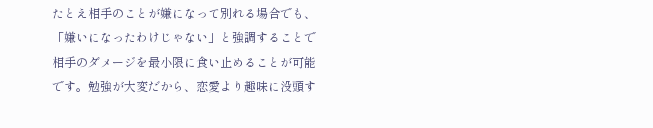たとえ相手のことが嫌になって別れる場合でも、「嫌いになったわけじゃない」と強調することで相手のダメージを最小限に食い止めることが可能です。勉強が大変だから、恋愛より趣味に没頭す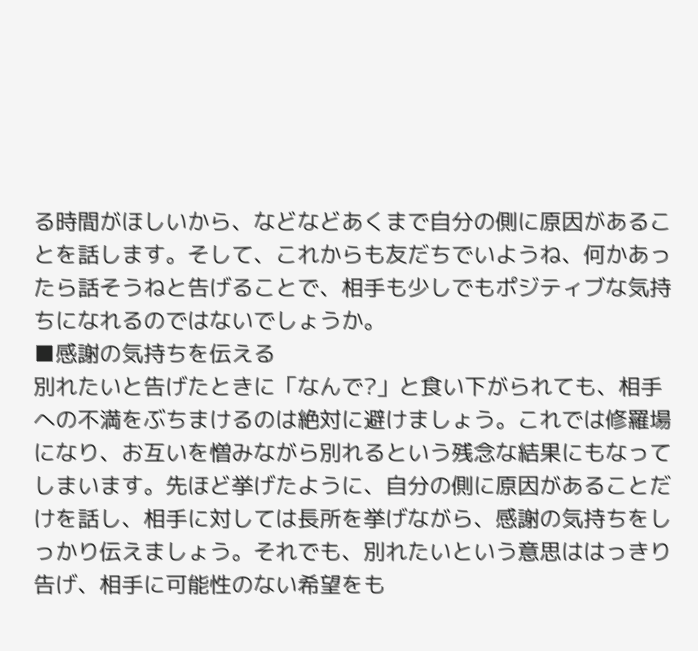る時間がほしいから、などなどあくまで自分の側に原因があることを話します。そして、これからも友だちでいようね、何かあったら話そうねと告げることで、相手も少しでもポジティブな気持ちになれるのではないでしょうか。
■感謝の気持ちを伝える
別れたいと告げたときに「なんで?」と食い下がられても、相手への不満をぶちまけるのは絶対に避けましょう。これでは修羅場になり、お互いを憎みながら別れるという残念な結果にもなってしまいます。先ほど挙げたように、自分の側に原因があることだけを話し、相手に対しては長所を挙げながら、感謝の気持ちをしっかり伝えましょう。それでも、別れたいという意思ははっきり告げ、相手に可能性のない希望をも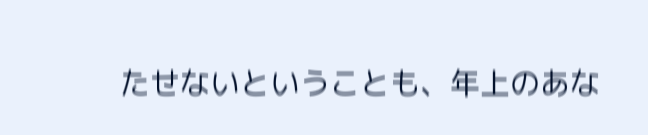たせないということも、年上のあな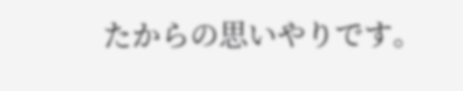たからの思いやりです。